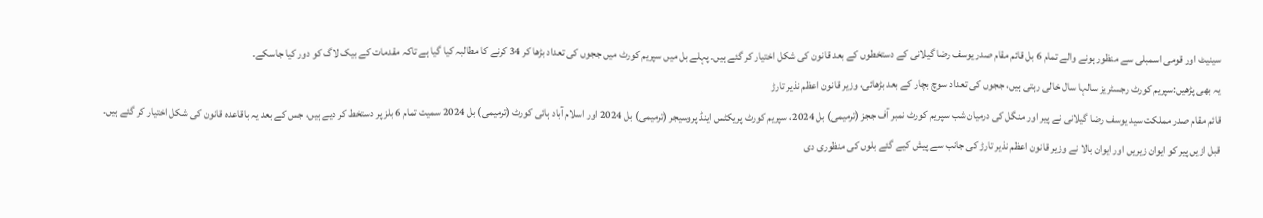سینیٹ اور قومی اسمبلی سے منظور ہونے والے تمام 6 بل قائم مقام صدر یوسف رضا گیلانی کے دستخطوں کے بعد قانون کی شکل اختیار کر گئے ہیں۔ پہلے بل میں سپریم کورٹ میں ججوں کی تعداد بڑھا کر 34 کرنے کا مطالبہ کیا گیا ہے تاکہ مقدمات کے بیک لاگ کو دور کیا جاسکے۔
یہ بھی پڑھیں:سپریم کورٹ رجسٹریز سالہا سال خالی رہتی ہیں، ججوں کی تعداد سوچ بچار کے بعد بڑھائی، وزیر قانون اعظم نذیر تارڑ
قائم مقام صدر مملکت سید یوسف رضا گیلانی نے پیر اور منگل کی درمیان شب سپریم کورٹ نمبر آف ججز (ترمیمی) بل 2024، سپریم کورٹ پریکٹس اینڈ پروسیجر (ترمیمی) بل 2024 اور اسلام آباد ہائی کورٹ (ترمیمی) بل 2024 سمیت تمام 6 بلز پر دستخط کر دیے ہیں، جس کے بعد یہ باقاعدہ قانون کی شکل اختیار کر گئے ہیں۔
قبل ازیں پیر کو ایوان زیریں اور ایوان بالا نے وزیر قانون اعظم نذیر تارڑ کی جانب سے پیش کیے گئے بلوں کی منظوری دی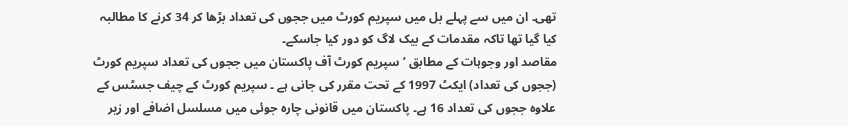تھی۔ ان میں سے پہلے بل میں سپریم کورٹ میں ججوں کی تعداد بڑھا کر 34 کرنے کا مطالبہ کیا گیا تھا تاکہ مقدمات کے بیک لاگ کو دور کیا جاسکے۔
مقاصد اور وجوہات کے مطابق ’سپریم کورٹ آف پاکستان میں ججوں کی تعداد سپریم کورٹ (ججوں کی تعداد) ایکٹ 1997 کے تحت مقرر کی جانی ہے ۔ سپریم کورٹ کے چیف جسٹس کے علاوہ ججوں کی تعداد 16 ہے۔ پاکستان میں قانونی چارہ جوئی میں مسلسل اضافے اور زیر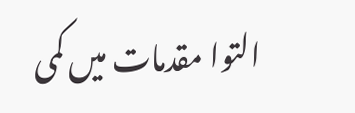التوا مقدمات میں کمی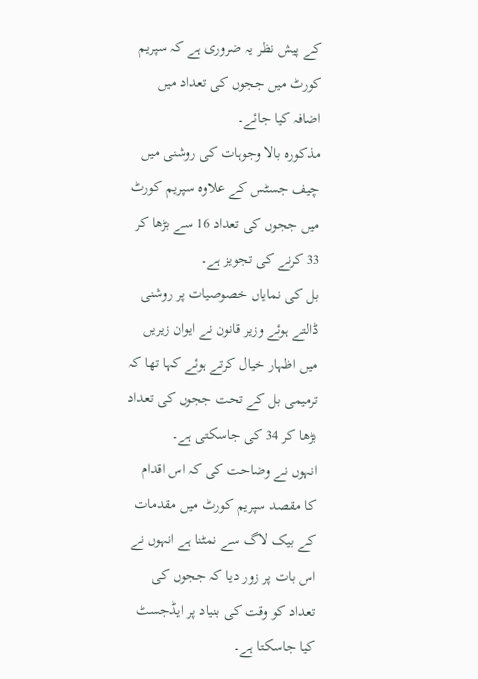کے پیش نظر یہ ضروری ہے کہ سپریم کورٹ میں ججوں کی تعداد میں اضافہ کیا جائے۔
مذکورہ بالا وجوہات کی روشنی میں چیف جسٹس کے علاوہ سپریم کورٹ میں ججوں کی تعداد 16 سے بڑھا کر 33 کرنے کی تجویز ہے۔
بل کی نمایاں خصوصیات پر روشنی ڈالتے ہوئے وزیر قانون نے ایوان زیریں میں اظہار خیال کرتے ہوئے کہا تھا کہ ترمیمی بل کے تحت ججوں کی تعداد بڑھا کر 34 کی جاسکتی ہے۔
انہوں نے وضاحت کی کہ اس اقدام کا مقصد سپریم کورٹ میں مقدمات کے بیک لاگ سے نمٹنا ہے انہوں نے اس بات پر زور دیا کہ ججوں کی تعداد کو وقت کی بنیاد پر ایڈجسٹ کیا جاسکتا ہے۔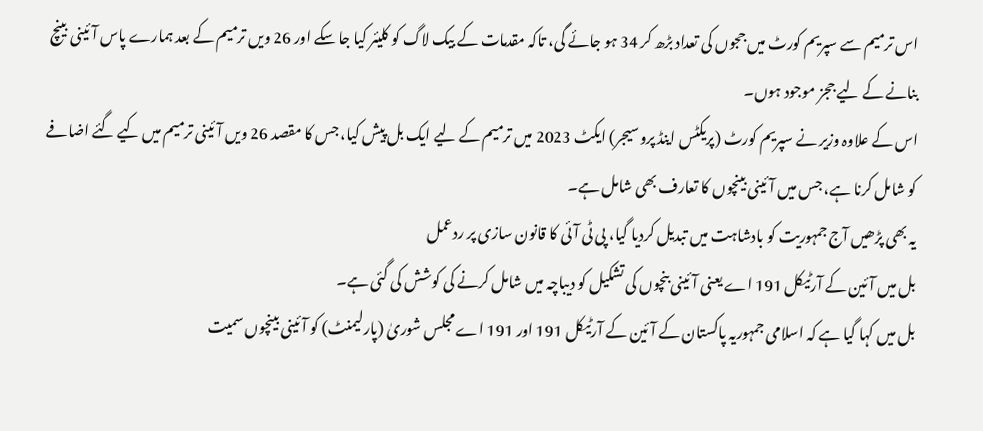اس ترمیم سے سپریم کورٹ میں ججوں کی تعداد بڑھ کر 34 ہو جائے گی، تاکہ مقدمات کے بیک لاگ کو کلیئر کیا جا سکے اور 26 ویں ترمیم کے بعد ہمارے پاس آئینی بینچ بنانے کے لیے ججز موجود ہوں۔
اس کے علاوہ وزیر نے سپریم کورٹ (پریکٹس اینڈ پروسیجر) ایکٹ 2023 میں ترمیم کے لیے ایک بل پیش کیا، جس کا مقصد 26 ویں آئینی ترمیم میں کیے گئے اضافے کو شامل کرنا ہے، جس میں آئینی بینچوں کا تعارف بھی شامل ہے۔
یہ بھی پڑھیں آج جمہوریت کو بادشاہت میں تبدیل کردیا گیا، پی ٹی آئی کا قانون سازی پر ردعمل
بل میں آئین کے آرٹیکل 191 اے یعنی آئینی بنچوں کی تشکیل کو دیباچہ میں شامل کرنے کی کوشش کی گئی ہے۔
بل میں کہا گیا ہے کہ اسلامی جمہوریہ پاکستان کے آئین کے آرٹیکل 191 اور 191 اے مجلس شوریٰ (پارلیمنٹ) کو آئینی بینچوں سمیت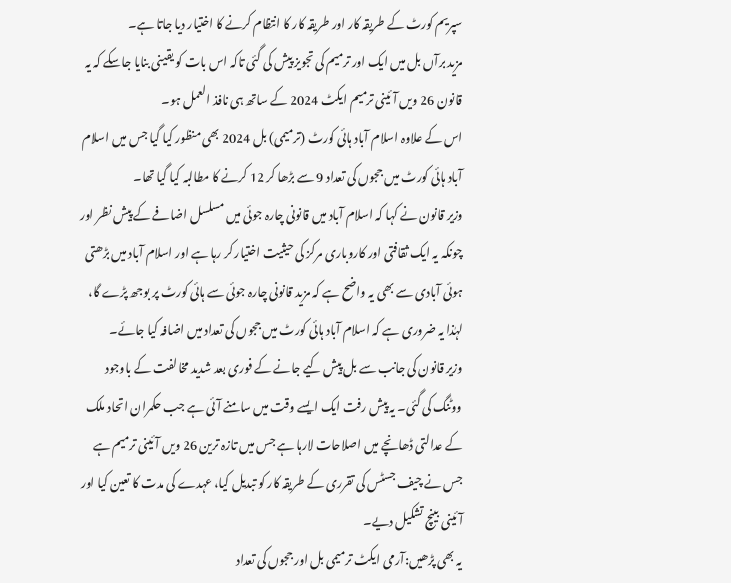سپریم کورٹ کے طریقہ کار اور طریقہ کار کا انتظام کرنے کا اختیار دیا جاتا ہے۔
مزید برآں بل میں ایک اور ترمیم کی تجویز پیش کی گئی تاکہ اس بات کو یقینی بنایا جاسکے کہ یہ قانون 26 ویں آئینی ترمیم ایکٹ 2024 کے ساتھ ہی نافذ العمل ہو۔
اس کے علاوہ اسلام آباد ہائی کورٹ (ترمیمی) بل 2024 بھی منظور کیا گیا جس میں اسلام آباد ہائی کورٹ میں ججوں کی تعداد 9 سے بڑھا کر 12 کرنے کا مطالبہ کیا گیا تھا۔
وزیر قانون نے کہا کہ اسلام آباد میں قانونی چارہ جوئی میں مسلسل اضافے کے پیش نظر اور چونکہ یہ ایک ثقافتی اور کاروباری مرکز کی حیثیت اختیار کر رہا ہے اور اسلام آباد میں بڑھتی ہوئی آبادی سے بھی یہ واضح ہے کہ مزید قانونی چارہ جوئی سے ہائی کورٹ پر بوجھ پڑے گا، لہٰذا یہ ضروری ہے کہ اسلام آباد ہائی کورٹ میں ججوں کی تعداد میں اضافہ کیا جائے۔
وزیر قانون کی جانب سے بل پیش کیے جانے کے فوری بعد شدید مخالفت کے باوجود ووٹنگ کی گئی۔ یہ پیش رفت ایک ایسے وقت میں سامنے آئی ہے جب حکمران اتحاد ملک کے عدالتی ڈھانچے میں اصلاحات لارہا ہے جس میں تازہ ترین 26 ویں آئینی ترمیم ہے جس نے چیف جسٹس کی تقرری کے طریقہ کار کو تبدیل کیا، عہدے کی مدت کا تعین کیا اور آئینی بینچ تشکیل دیے۔
یہ بھی پڑھیں:آرمی ایکٹ ترمیمی بل اور ججوں کی تعداد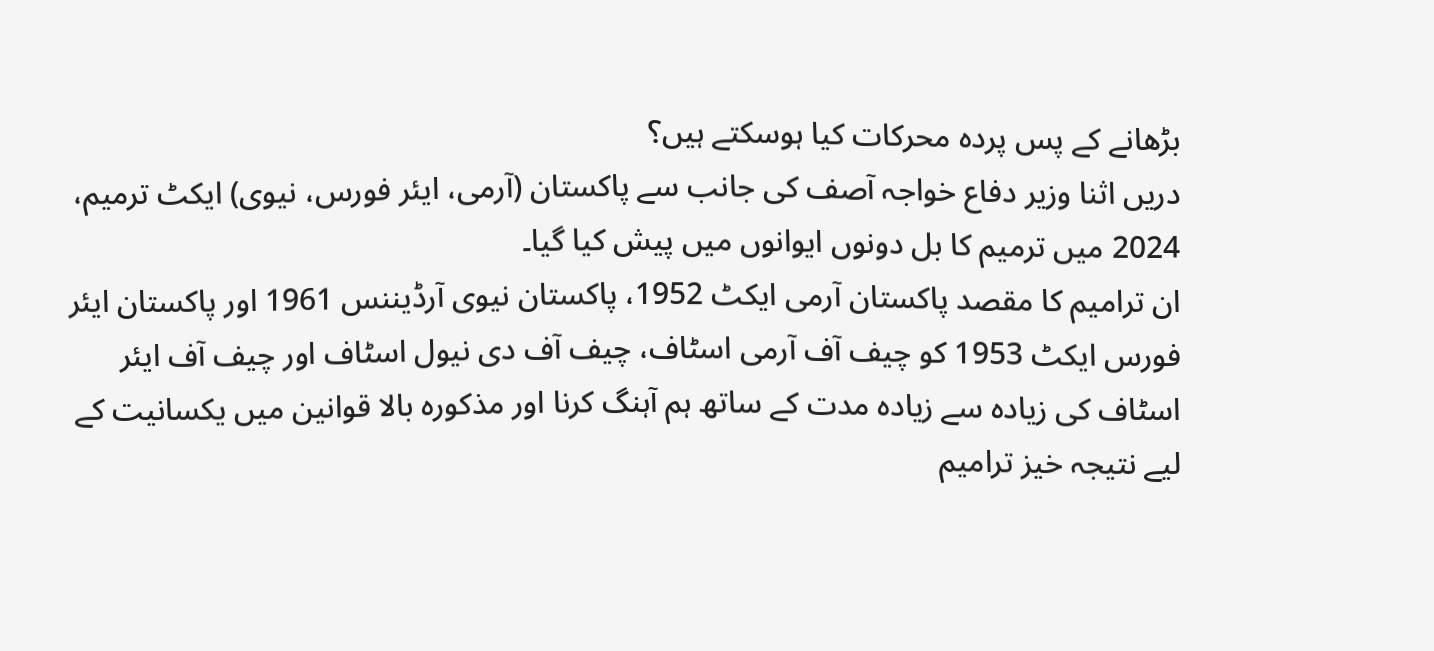بڑھانے کے پس پردہ محرکات کیا ہوسکتے ہیں؟
دریں اثنا وزیر دفاع خواجہ آصف کی جانب سے پاکستان (آرمی، ایئر فورس، نیوی) ایکٹ ترمیم، 2024 میں ترمیم کا بل دونوں ایوانوں میں پیش کیا گیا۔
ان ترامیم کا مقصد پاکستان آرمی ایکٹ 1952، پاکستان نیوی آرڈیننس 1961 اور پاکستان ایئر فورس ایکٹ 1953 کو چیف آف آرمی اسٹاف، چیف آف دی نیول اسٹاف اور چیف آف ایئر اسٹاف کی زیادہ سے زیادہ مدت کے ساتھ ہم آہنگ کرنا اور مذکورہ بالا قوانین میں یکسانیت کے لیے نتیجہ خیز ترامیم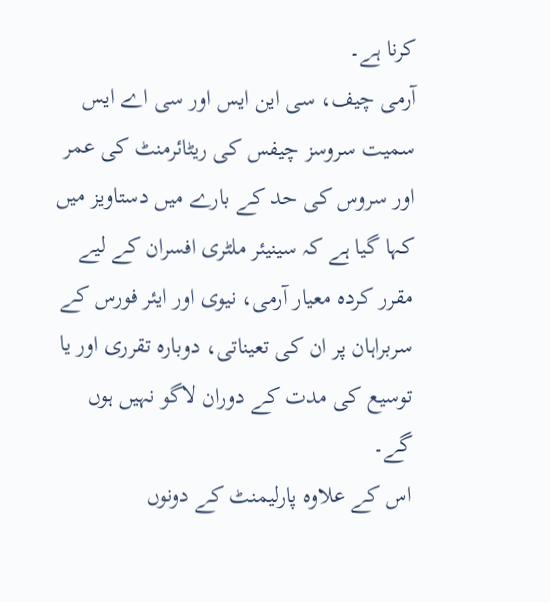کرنا ہے۔
آرمی چیف، سی این ایس اور سی اے ایس سمیت سروسز چیفس کی ریٹائرمنٹ کی عمر اور سروس کی حد کے بارے میں دستاویز میں کہا گیا ہے کہ سینیئر ملٹری افسران کے لیے مقرر کردہ معیار آرمی، نیوی اور ایئر فورس کے سربراہان پر ان کی تعیناتی، دوبارہ تقرری اور یا توسیع کی مدت کے دوران لاگو نہیں ہوں گے۔
اس کے علاوہ پارلیمنٹ کے دونوں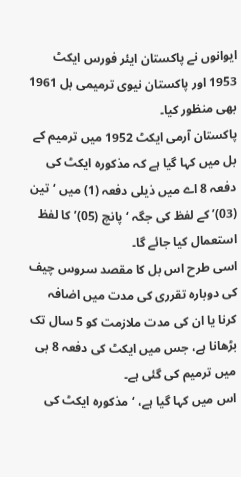ایوانوں نے پاکستان ایئر فورس ایکٹ 1953 اور پاکستان نیوی ترمیمی بل 1961 بھی منظور کیا۔
پاکستان آرمی ایکٹ 1952 میں ترمیم کے بل میں کہا گیا ہے کہ مذکورہ ایکٹ کی دفعہ 8 اے میں ذیلی دفعہ (1) میں ‘تین (03)’ کے لفظ کی جگہ ‘پانچ (05)’ کا لفظ استعمال کیا جائے گا۔
اسی طرح اس بل کا مقصد سروس چیف کی دوبارہ تقرری کی مدت میں اضافہ کرنا یا ان کی مدت ملازمت کو 5 سال تک بڑھانا ہے، جس میں ایکٹ کی دفعہ 8 بی میں ترمیم کی گئی ہے۔
اس میں کہا گیا ہے، ‘مذکورہ ایکٹ کی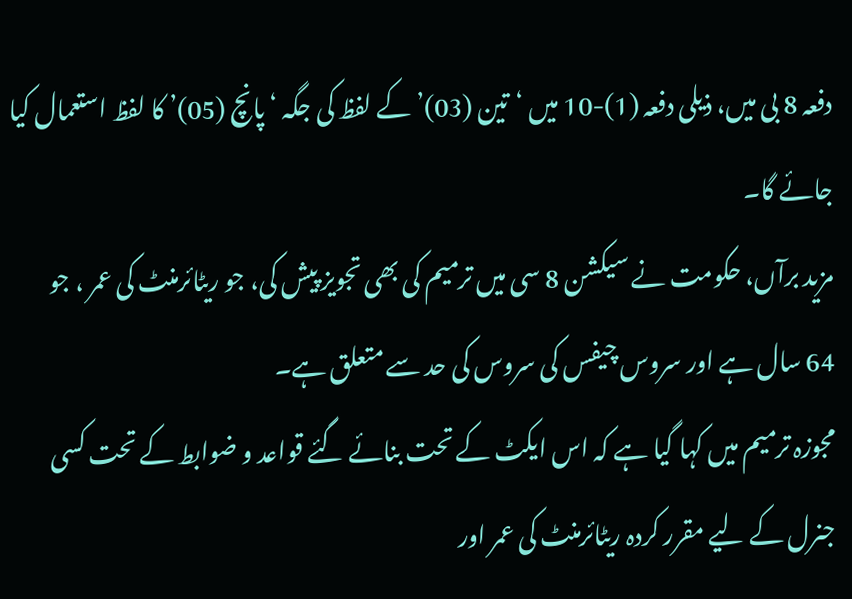دفعہ 8 بی میں، ذیلی دفعہ (1)-10 میں ‘تین (03)’ کے لفظ کی جگہ ‘پانچ (05)’ کا لفظ استعمال کیا جائے گا۔
مزید برآں، حکومت نے سیکشن 8 سی میں ترمیم کی بھی تجویز پیش کی، جو ریٹائرمنٹ کی عمر ، جو 64 سال ہے اور سروس چیفس کی سروس کی حد سے متعلق ہے۔
مجوزہ ترمیم میں کہا گیا ہے کہ اس ایکٹ کے تحت بنائے گئے قواعد و ضوابط کے تحت کسی جنرل کے لیے مقرر کردہ ریٹائرمنٹ کی عمر اور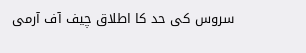سروس کی حد کا اطلاق چیف آف آرمی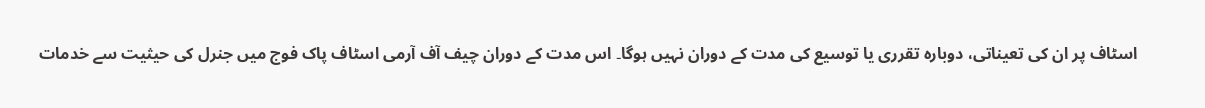اسٹاف پر ان کی تعیناتی، دوبارہ تقرری یا توسیع کی مدت کے دوران نہیں ہوگا۔ اس مدت کے دوران چیف آف آرمی اسٹاف پاک فوج میں جنرل کی حیثیت سے خدمات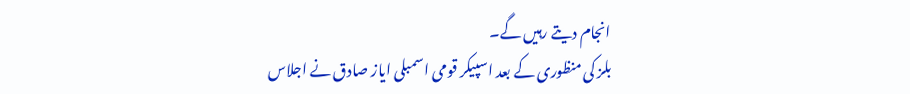انجام دیتے رہیں گے۔
بلز کی منظوری کے بعد اسپیکر قومی اسمبلی ایاز صادق نے اجلاس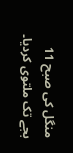منگل کی صبح 11 بجے تک ملتوی کردیا۔